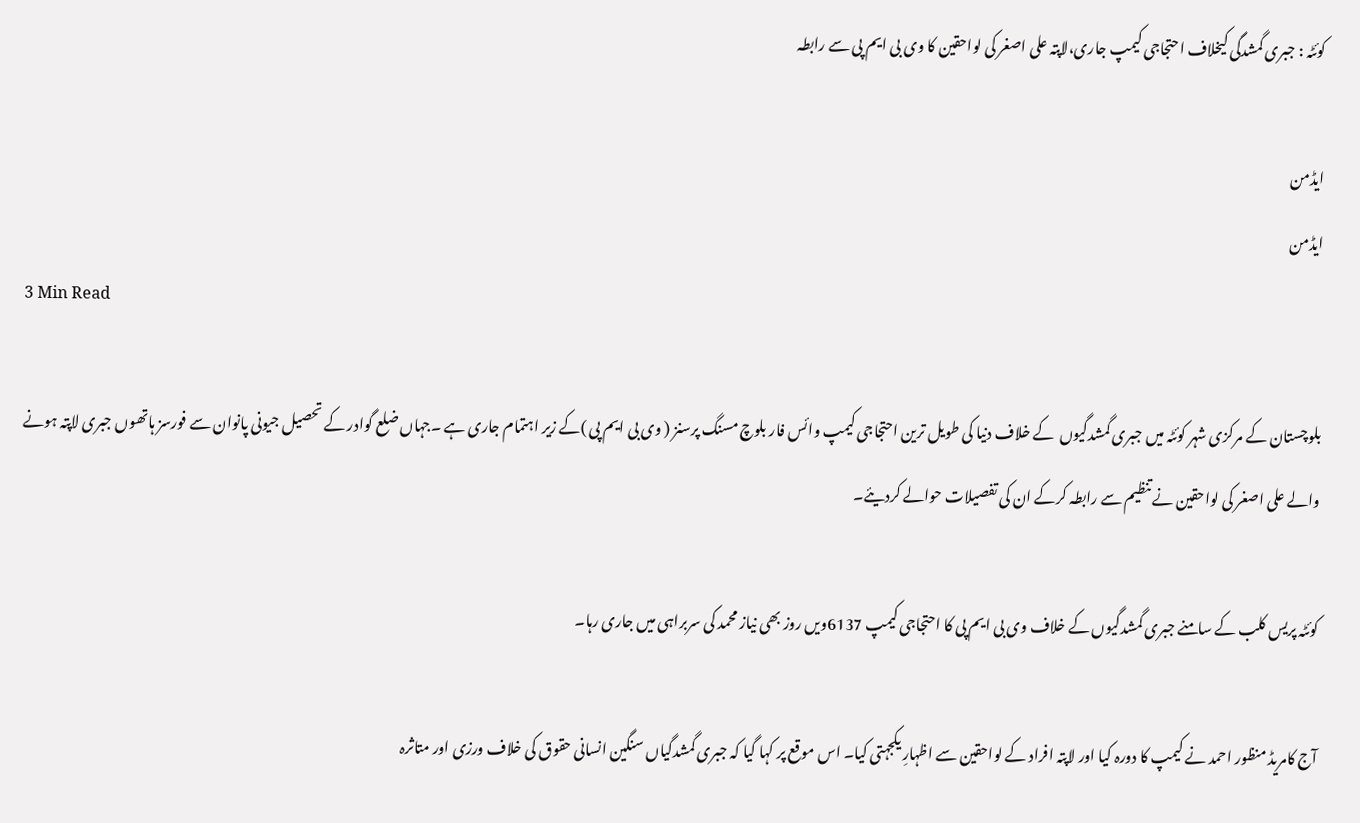کوئٹہ : جبری گمشدگی کیخلاف احتجاجی کیمپ جاری،لاپتہ علی اصغر کی لواحقین کا وی بی ایم پی سے رابطہ

ایڈمن
ایڈمن
3 Min Read

بلوچستان کے مرکزی شہر کوئٹہ میں جبری گمشدگیوں  کے خلاف دنیا کی طویل ترین احتجاجی کیمپ وائس فار بلوچ مسنگ پرسنز ( وی بی ایم پی )کے زیر اہتمام جاری ہے ۔جہاں ضلع گوادر کے تحصیل جیونی پانوان سے فورسز ہاتھوں جبری لاپتہ ہونے والے علی اصغر کی لواحقین نے تنظیم سے رابطہ کرکے ان کی تفصیلات حوالے کردیئے۔

کوئٹہ پریس کلب کے سامنے جبری گمشدگیوں کے خلاف وی بی ایم پی کا احتجاجی کیمپ 6137ویں روز بھی نیاز محمد کی سربراہی میں جاری رہا۔

آج کامریڈ منظور احمد نے کیمپ کا دورہ کیا اور لاپتہ افراد کے لواحقین سے اظہارِ یکجہتی کیا۔ اس موقع پر کہا گیا کہ جبری گمشدگیاں سنگین انسانی حقوق کی خلاف ورزی اور متاثرہ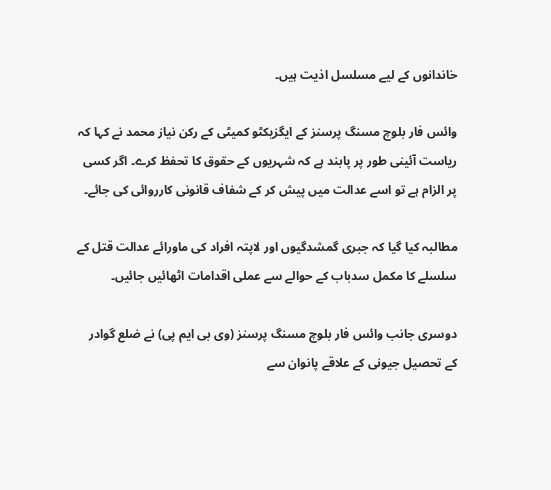خاندانوں کے لیے مسلسل اذیت ہیں۔

وائس فار بلوچ مسنگ پرسنز کے ایگزیکٹو کمیٹی کے رکن نیاز محمد نے کہا کہ ریاست آئینی طور پر پابند ہے کہ شہریوں کے حقوق کا تحفظ کرے۔ اگر کسی پر الزام ہے تو اسے عدالت میں پیش کر کے شفاف قانونی کارروائی کی جائے۔

مطالبہ کیا گیا کہ جبری گمشدگیوں اور لاپتہ افراد کی ماورائے عدالت قتل کے سلسلے کا مکمل سدباب کے حوالے سے عملی اقدامات اٹھائیں جائیں۔

دوسری جانب وائس فار بلوچ مسنگ پرسنز (وی بی ایم پی) نے ضلع گوادر کے تحصیل جیونی کے علاقے پانوان سے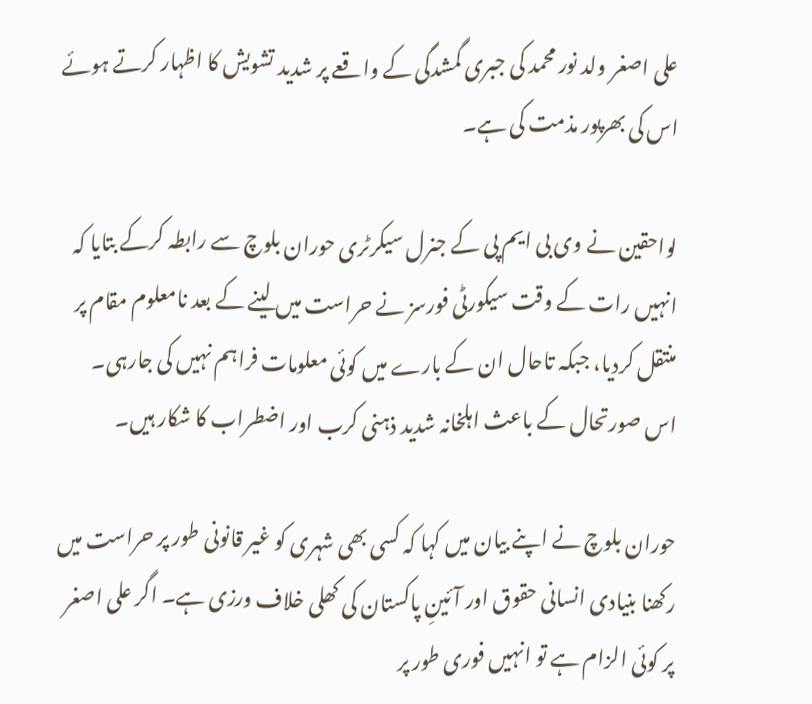علی اصغر ولد نور محمد کی جبری گمشدگی کے واقعے پر شدید تشویش کا اظہار کرتے ہوئے اس کی بھرپور مذمت کی ہے۔

لواحقین نے وی بی ایم پی کے جنرل سیکرٹری حوران بلوچ سے رابطہ کرکے بتایا کہ انہیں رات کے وقت سیکورٹی فورسز نے حراست میں لینے کے بعد نامعلوم مقام پر منتقل کردیا، جبکہ تاحال ان کے بارے میں کوئی معلومات فراہم نہیں کی جارہی۔ اس صورتحال کے باعث اہلخانہ شدید ذہنی کرب اور اضطراب کا شکار ہیں۔

حوران بلوچ نے اپنے بیان میں کہا کہ کسی بھی شہری کو غیر قانونی طور پر حراست میں رکھنا بنیادی انسانی حقوق اور آئینِ پاکستان کی کھلی خلاف ورزی ہے۔ اگر علی اصغر پر کوئی الزام ہے تو انہیں فوری طور پر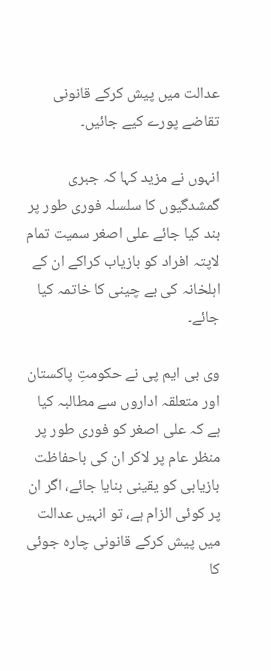عدالت میں پیش کرکے قانونی تقاضے پورے کیے جائیں۔

انہوں نے مزید کہا کہ جبری گمشدگیوں کا سلسلہ فوری طور پر بند کیا جائے علی اصغر سمیت تمام لاپتہ افراد کو بازیاب کراکے ان کے اہلخانہ کی بے چینی کا خاتمہ کیا جائے۔

وی بی ایم پی نے حکومتِ پاکستان اور متعلقہ اداروں سے مطالبہ کیا ہے کہ علی اصغر کو فوری طور پر منظر عام پر لاکر ان کی باحفاظت بازیابی کو یقینی بنایا جائے، اگر ان پر کوئی الزام ہے، تو انہیں عدالت میں پیش کرکے قانونی چارہ جوئی کا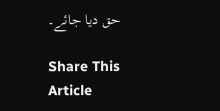حق دیا جائے۔

Share This Article